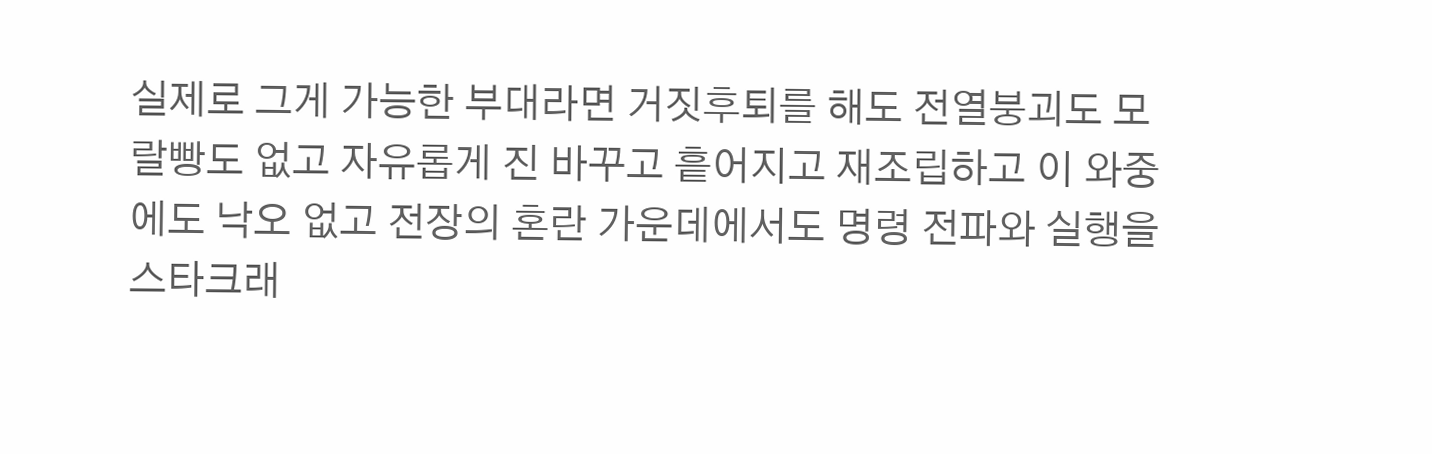실제로 그게 가능한 부대라면 거짓후퇴를 해도 전열붕괴도 모랄빵도 없고 자유롭게 진 바꾸고 흩어지고 재조립하고 이 와중에도 낙오 없고 전장의 혼란 가운데에서도 명령 전파와 실행을 스타크래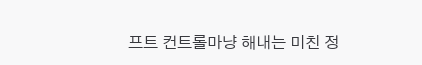프트 컨트롤마냥 해내는 미친 정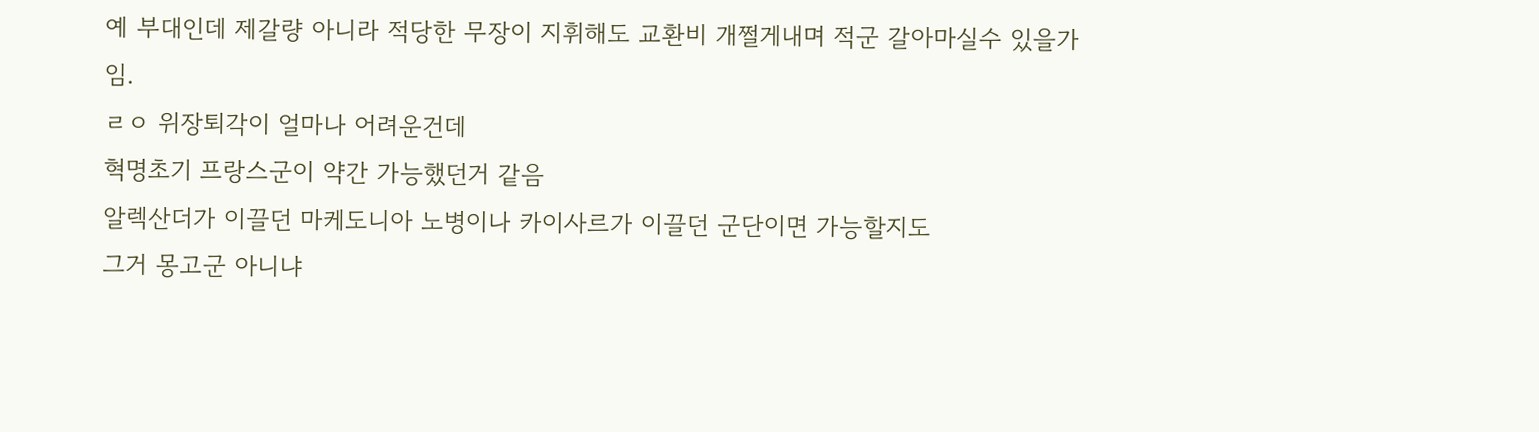예 부대인데 제갈량 아니라 적당한 무장이 지휘해도 교환비 개쩔게내며 적군 갈아마실수 있을가임.
ㄹㅇ 위장퇴각이 얼마나 어려운건데
혁명초기 프랑스군이 약간 가능했던거 같음
알렉산더가 이끌던 마케도니아 노병이나 카이사르가 이끌던 군단이면 가능할지도
그거 몽고군 아니냐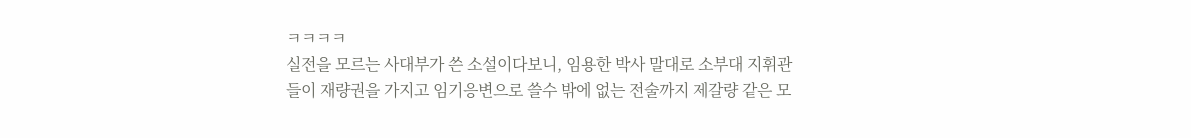ㅋㅋㅋㅋ
실전을 모르는 사대부가 쓴 소설이다보니, 임용한 박사 말대로 소부대 지휘관들이 재량권을 가지고 임기응변으로 쓸수 밖에 없는 전술까지 제갈량 같은 모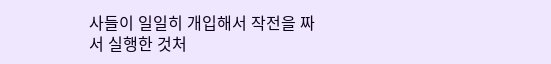사들이 일일히 개입해서 작전을 짜서 실행한 것처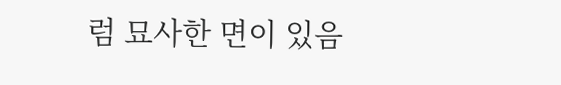럼 묘사한 면이 있음